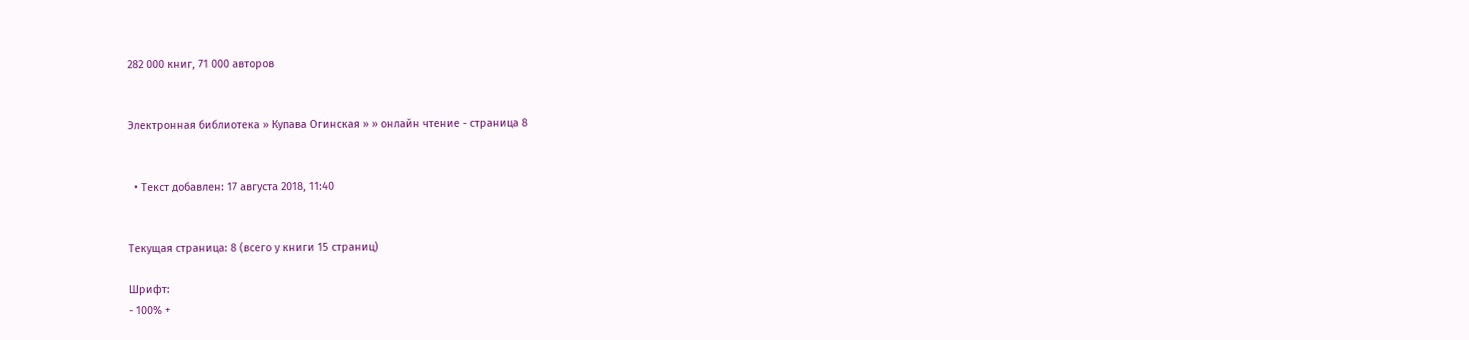282 000 книг, 71 000 авторов


Электронная библиотека » Купава Огинская » » онлайн чтение - страница 8


  • Текст добавлен: 17 августа 2018, 11:40


Текущая страница: 8 (всего у книги 15 страниц)

Шрифт:
- 100% +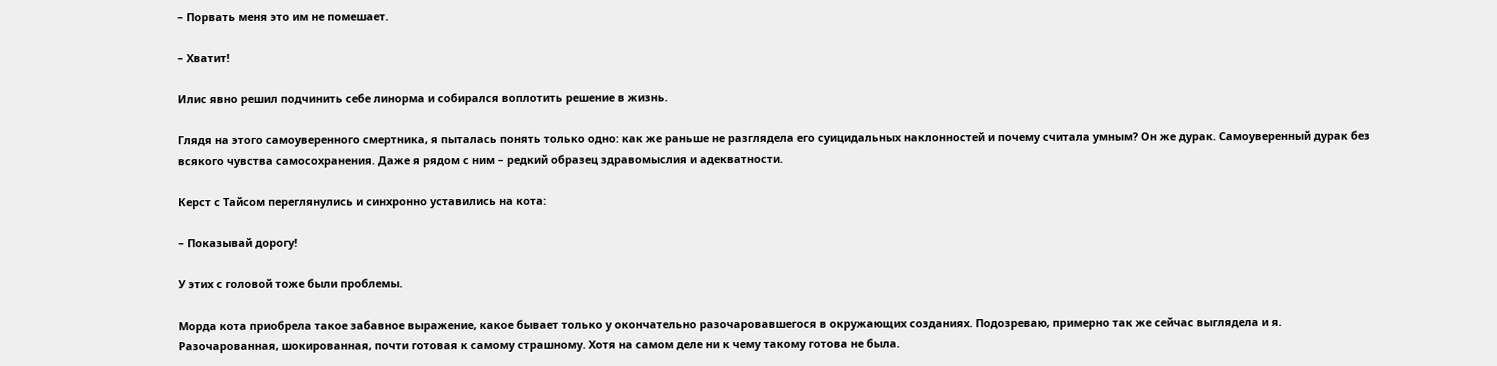– Порвать меня это им не помешает.

– Хватит!

Илис явно решил подчинить себе линорма и собирался воплотить решение в жизнь.

Глядя на этого самоуверенного смертника, я пыталась понять только одно: как же раньше не разглядела его суицидальных наклонностей и почему считала умным? Он же дурак. Самоуверенный дурак без всякого чувства самосохранения. Даже я рядом с ним – редкий образец здравомыслия и адекватности.

Керст с Тайсом переглянулись и синхронно уставились на кота:

– Показывай дорогу!

У этих с головой тоже были проблемы.

Морда кота приобрела такое забавное выражение, какое бывает только у окончательно разочаровавшегося в окружающих созданиях. Подозреваю, примерно так же сейчас выглядела и я. Разочарованная, шокированная, почти готовая к самому страшному. Хотя на самом деле ни к чему такому готова не была.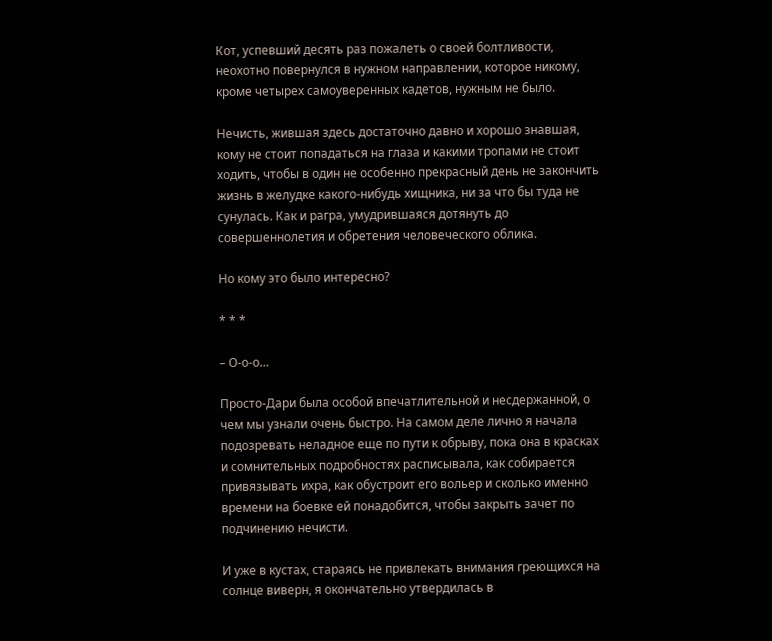Кот, успевший десять раз пожалеть о своей болтливости, неохотно повернулся в нужном направлении, которое никому, кроме четырех самоуверенных кадетов, нужным не было.

Нечисть, жившая здесь достаточно давно и хорошо знавшая, кому не стоит попадаться на глаза и какими тропами не стоит ходить, чтобы в один не особенно прекрасный день не закончить жизнь в желудке какого-нибудь хищника, ни за что бы туда не сунулась. Как и рагра, умудрившаяся дотянуть до совершеннолетия и обретения человеческого облика.

Но кому это было интересно?

* * *

– О-о-о…

Просто-Дари была особой впечатлительной и несдержанной, о чем мы узнали очень быстро. На самом деле лично я начала подозревать неладное еще по пути к обрыву, пока она в красках и сомнительных подробностях расписывала, как собирается привязывать ихра, как обустроит его вольер и сколько именно времени на боевке ей понадобится, чтобы закрыть зачет по подчинению нечисти.

И уже в кустах, стараясь не привлекать внимания греющихся на солнце виверн, я окончательно утвердилась в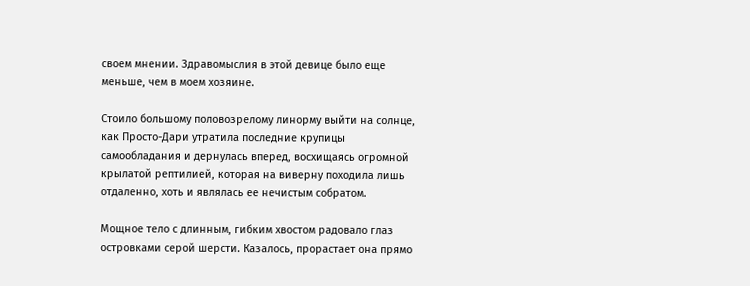своем мнении. Здравомыслия в этой девице было еще меньше, чем в моем хозяине.

Стоило большому половозрелому линорму выйти на солнце, как Просто-Дари утратила последние крупицы самообладания и дернулась вперед, восхищаясь огромной крылатой рептилией, которая на виверну походила лишь отдаленно, хоть и являлась ее нечистым собратом.

Мощное тело с длинным, гибким хвостом радовало глаз островками серой шерсти. Казалось, прорастает она прямо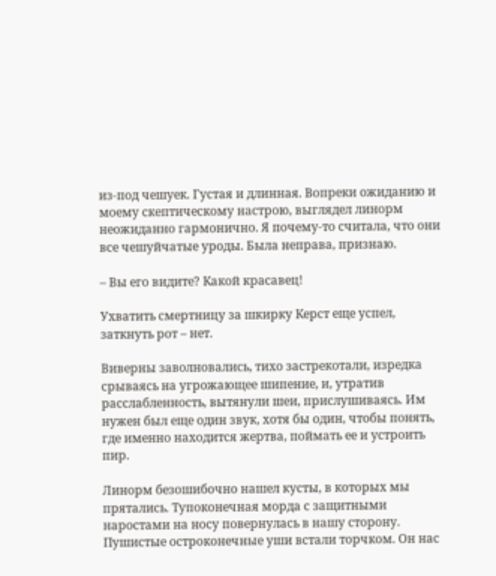из-под чешуек. Густая и длинная. Вопреки ожиданию и моему скептическому настрою, выглядел линорм неожиданно гармонично. Я почему-то считала, что они все чешуйчатые уроды. Была неправа, признаю.

– Вы его видите? Какой красавец!

Ухватить смертницу за шкирку Керст еще успел, заткнуть рот – нет.

Виверны заволновались, тихо застрекотали, изредка срываясь на угрожающее шипение, и, утратив расслабленность, вытянули шеи, прислушиваясь. Им нужен был еще один звук, хотя бы один, чтобы понять, где именно находится жертва, поймать ее и устроить пир.

Линорм безошибочно нашел кусты, в которых мы прятались. Тупоконечная морда с защитными наростами на носу повернулась в нашу сторону. Пушистые остроконечные уши встали торчком. Он нас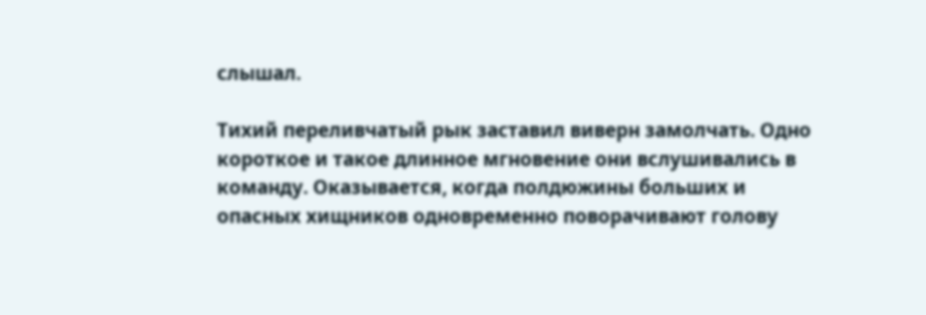слышал.

Тихий переливчатый рык заставил виверн замолчать. Одно короткое и такое длинное мгновение они вслушивались в команду. Оказывается, когда полдюжины больших и опасных хищников одновременно поворачивают голову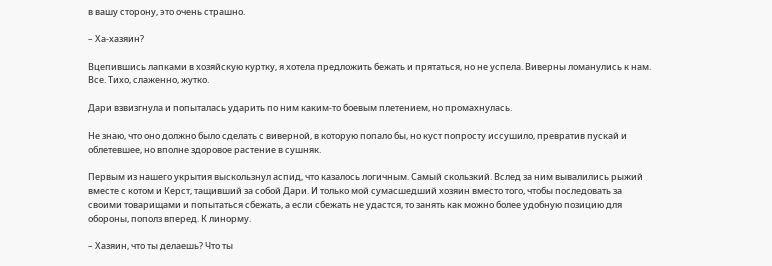в вашу сторону, это очень страшно.

– Ха-хазяин?

Вцепившись лапками в хозяйскую куртку, я хотела предложить бежать и прятаться, но не успела. Виверны ломанулись к нам. Все. Тихо, слаженно, жутко.

Дари взвизгнула и попыталась ударить по ним каким-то боевым плетением, но промахнулась.

Не знаю, что оно должно было сделать с виверной, в которую попало бы, но куст попросту иссушило, превратив пускай и облетевшее, но вполне здоровое растение в сушняк.

Первым из нашего укрытия выскользнул аспид, что казалось логичным. Самый скользкий. Вслед за ним вывалились рыжий вместе с котом и Керст, тащивший за собой Дари. И только мой сумасшедший хозяин вместо того, чтобы последовать за своими товарищами и попытаться сбежать, а если сбежать не удастся, то занять как можно более удобную позицию для обороны, пополз вперед. К линорму.

– Хазяин, что ты делаешь? Что ты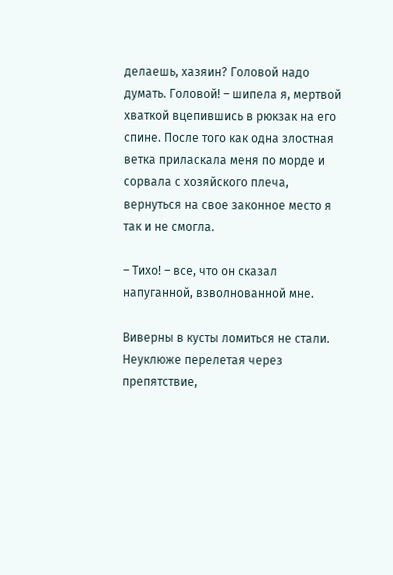делаешь, хазяин? Головой надо думать. Головой! – шипела я, мертвой хваткой вцепившись в рюкзак на его спине. После того как одна злостная ветка приласкала меня по морде и сорвала с хозяйского плеча, вернуться на свое законное место я так и не смогла.

– Тихо! – все, что он сказал напуганной, взволнованной мне.

Виверны в кусты ломиться не стали. Неуклюже перелетая через препятствие,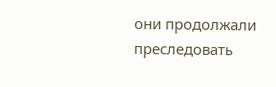они продолжали преследовать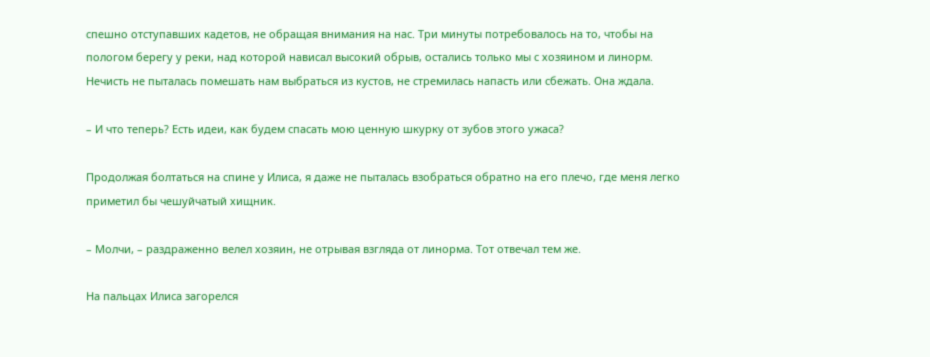спешно отступавших кадетов, не обращая внимания на нас. Три минуты потребовалось на то, чтобы на пологом берегу у реки, над которой нависал высокий обрыв, остались только мы с хозяином и линорм. Нечисть не пыталась помешать нам выбраться из кустов, не стремилась напасть или сбежать. Она ждала.

– И что теперь? Есть идеи, как будем спасать мою ценную шкурку от зубов этого ужаса?

Продолжая болтаться на спине у Илиса, я даже не пыталась взобраться обратно на его плечо, где меня легко приметил бы чешуйчатый хищник.

– Молчи, – раздраженно велел хозяин, не отрывая взгляда от линорма. Тот отвечал тем же.

На пальцах Илиса загорелся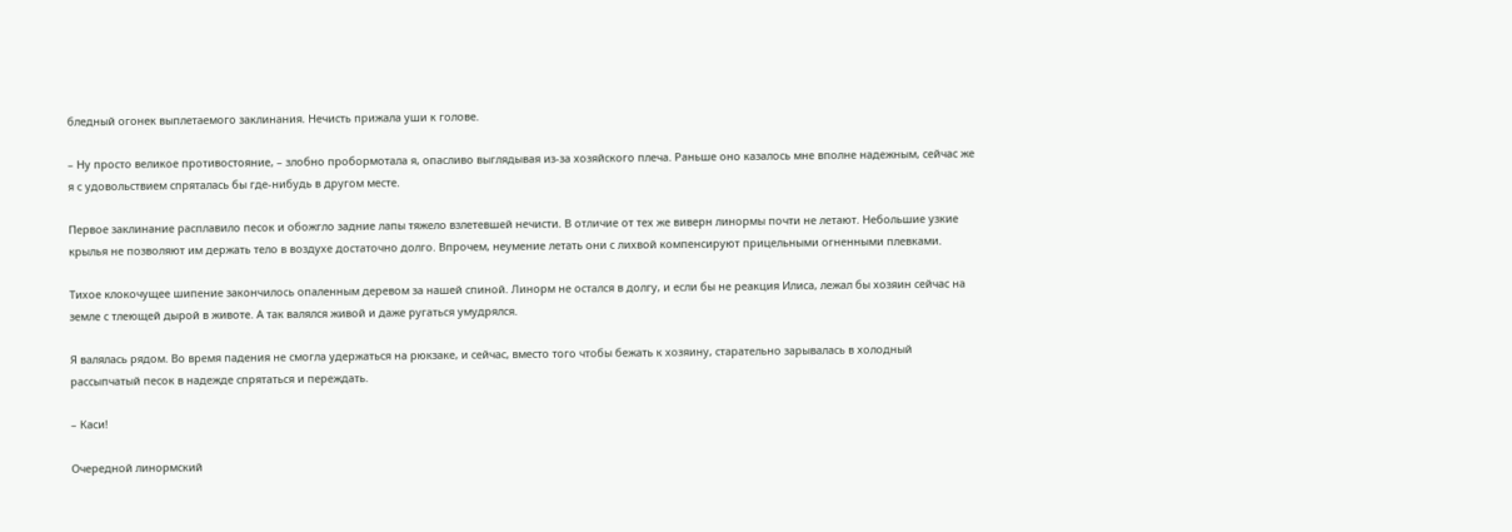бледный огонек выплетаемого заклинания. Нечисть прижала уши к голове.

– Ну просто великое противостояние, – злобно пробормотала я, опасливо выглядывая из-за хозяйского плеча. Раньше оно казалось мне вполне надежным, сейчас же я с удовольствием спряталась бы где-нибудь в другом месте.

Первое заклинание расплавило песок и обожгло задние лапы тяжело взлетевшей нечисти. В отличие от тех же виверн линормы почти не летают. Небольшие узкие крылья не позволяют им держать тело в воздухе достаточно долго. Впрочем, неумение летать они с лихвой компенсируют прицельными огненными плевками.

Тихое клокочущее шипение закончилось опаленным деревом за нашей спиной. Линорм не остался в долгу, и если бы не реакция Илиса, лежал бы хозяин сейчас на земле с тлеющей дырой в животе. А так валялся живой и даже ругаться умудрялся.

Я валялась рядом. Во время падения не смогла удержаться на рюкзаке, и сейчас, вместо того чтобы бежать к хозяину, старательно зарывалась в холодный рассыпчатый песок в надежде спрятаться и переждать.

– Каси!

Очередной линормский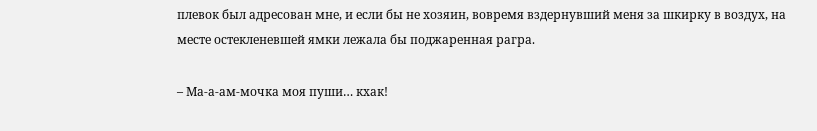плевок был адресован мне, и если бы не хозяин, вовремя вздернувший меня за шкирку в воздух, на месте остекленевшей ямки лежала бы поджаренная рагра.

– Ма-а-ам-мочка моя пуши… кхак!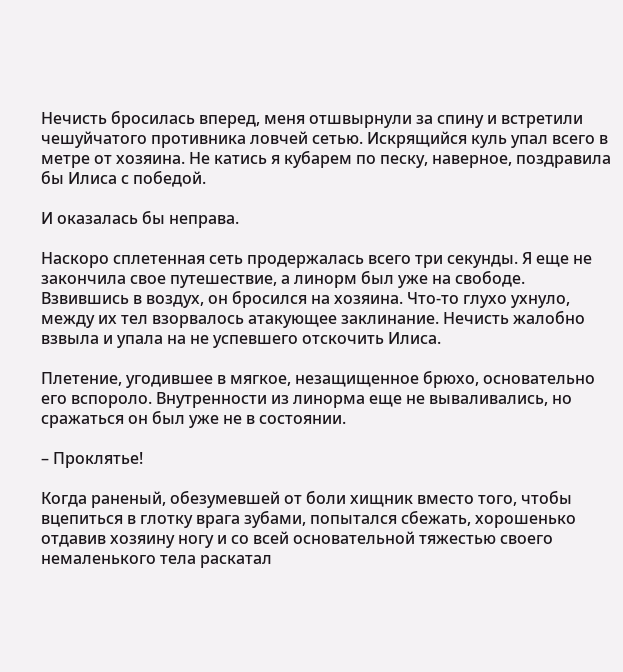Нечисть бросилась вперед, меня отшвырнули за спину и встретили чешуйчатого противника ловчей сетью. Искрящийся куль упал всего в метре от хозяина. Не катись я кубарем по песку, наверное, поздравила бы Илиса с победой.

И оказалась бы неправа.

Наскоро сплетенная сеть продержалась всего три секунды. Я еще не закончила свое путешествие, а линорм был уже на свободе. Взвившись в воздух, он бросился на хозяина. Что-то глухо ухнуло, между их тел взорвалось атакующее заклинание. Нечисть жалобно взвыла и упала на не успевшего отскочить Илиса.

Плетение, угодившее в мягкое, незащищенное брюхо, основательно его вспороло. Внутренности из линорма еще не вываливались, но сражаться он был уже не в состоянии.

– Проклятье!

Когда раненый, обезумевшей от боли хищник вместо того, чтобы вцепиться в глотку врага зубами, попытался сбежать, хорошенько отдавив хозяину ногу и со всей основательной тяжестью своего немаленького тела раскатал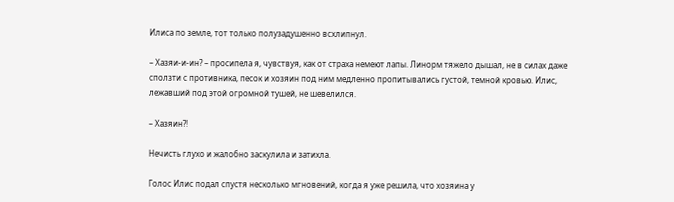Илиса по земле, тот только полузадушенно всхлипнул.

– Хазяи-и-ин? – просипела я, чувствуя, как от страха немеют лапы. Линорм тяжело дышал, не в силах даже сползти с противника, песок и хозяин под ним медленно пропитывались густой, темной кровью. Илис, лежавший под этой огромной тушей, не шевелился.

– Хазяин?!

Нечисть глухо и жалобно заскулила и затихла.

Голос Илис подал спустя несколько мгновений, когда я уже решила, что хозяина у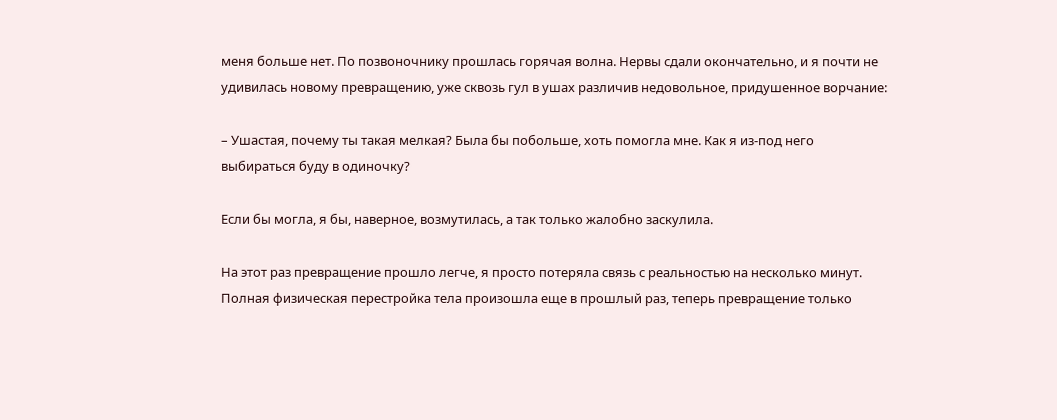меня больше нет. По позвоночнику прошлась горячая волна. Нервы сдали окончательно, и я почти не удивилась новому превращению, уже сквозь гул в ушах различив недовольное, придушенное ворчание:

– Ушастая, почему ты такая мелкая? Была бы побольше, хоть помогла мне. Как я из-под него выбираться буду в одиночку?

Если бы могла, я бы, наверное, возмутилась, а так только жалобно заскулила.

На этот раз превращение прошло легче, я просто потеряла связь с реальностью на несколько минут. Полная физическая перестройка тела произошла еще в прошлый раз, теперь превращение только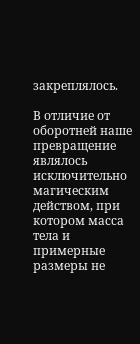закреплялось.

В отличие от оборотней наше превращение являлось исключительно магическим действом, при котором масса тела и примерные размеры не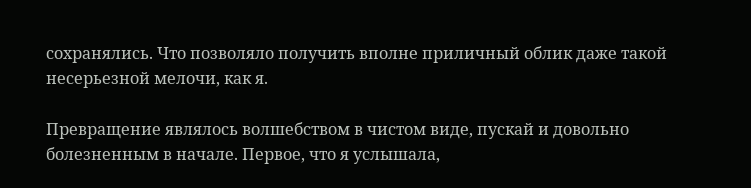сохранялись. Что позволяло получить вполне приличный облик даже такой несерьезной мелочи, как я.

Превращение являлось волшебством в чистом виде, пускай и довольно болезненным в начале. Первое, что я услышала,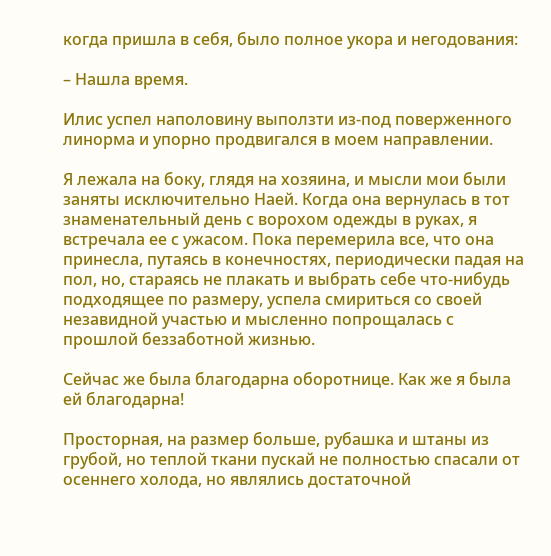когда пришла в себя, было полное укора и негодования:

– Нашла время.

Илис успел наполовину выползти из-под поверженного линорма и упорно продвигался в моем направлении.

Я лежала на боку, глядя на хозяина, и мысли мои были заняты исключительно Наей. Когда она вернулась в тот знаменательный день с ворохом одежды в руках, я встречала ее с ужасом. Пока перемерила все, что она принесла, путаясь в конечностях, периодически падая на пол, но, стараясь не плакать и выбрать себе что-нибудь подходящее по размеру, успела смириться со своей незавидной участью и мысленно попрощалась с прошлой беззаботной жизнью.

Сейчас же была благодарна оборотнице. Как же я была ей благодарна!

Просторная, на размер больше, рубашка и штаны из грубой, но теплой ткани пускай не полностью спасали от осеннего холода, но являлись достаточной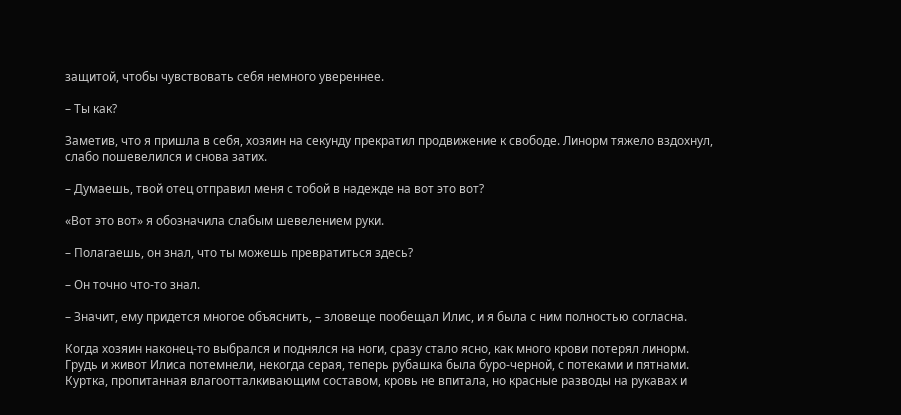защитой, чтобы чувствовать себя немного увереннее.

– Ты как?

Заметив, что я пришла в себя, хозяин на секунду прекратил продвижение к свободе. Линорм тяжело вздохнул, слабо пошевелился и снова затих.

– Думаешь, твой отец отправил меня с тобой в надежде на вот это вот?

«Вот это вот» я обозначила слабым шевелением руки.

– Полагаешь, он знал, что ты можешь превратиться здесь?

– Он точно что-то знал.

– Значит, ему придется многое объяснить, – зловеще пообещал Илис, и я была с ним полностью согласна.

Когда хозяин наконец-то выбрался и поднялся на ноги, сразу стало ясно, как много крови потерял линорм. Грудь и живот Илиса потемнели, некогда серая, теперь рубашка была буро-черной, с потеками и пятнами. Куртка, пропитанная влагоотталкивающим составом, кровь не впитала, но красные разводы на рукавах и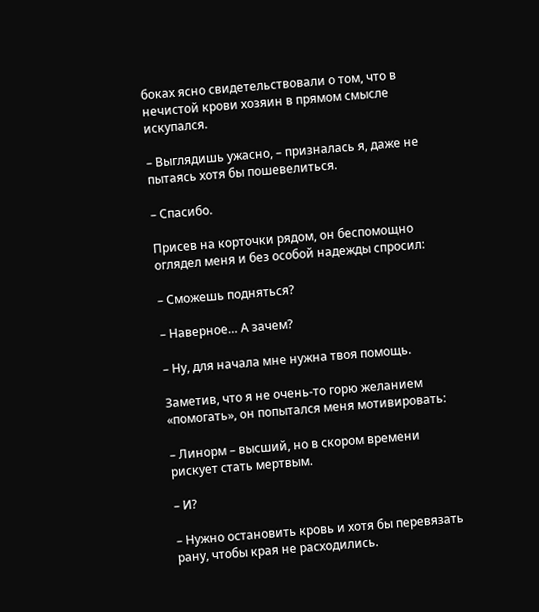боках ясно свидетельствовали о том, что в нечистой крови хозяин в прямом смысле искупался.

– Выглядишь ужасно, – призналась я, даже не пытаясь хотя бы пошевелиться.

– Спасибо.

Присев на корточки рядом, он беспомощно оглядел меня и без особой надежды спросил:

– Сможешь подняться?

– Наверное… А зачем?

– Ну, для начала мне нужна твоя помощь.

Заметив, что я не очень-то горю желанием «помогать», он попытался меня мотивировать:

– Линорм – высший, но в скором времени рискует стать мертвым.

– И?

– Нужно остановить кровь и хотя бы перевязать рану, чтобы края не расходились.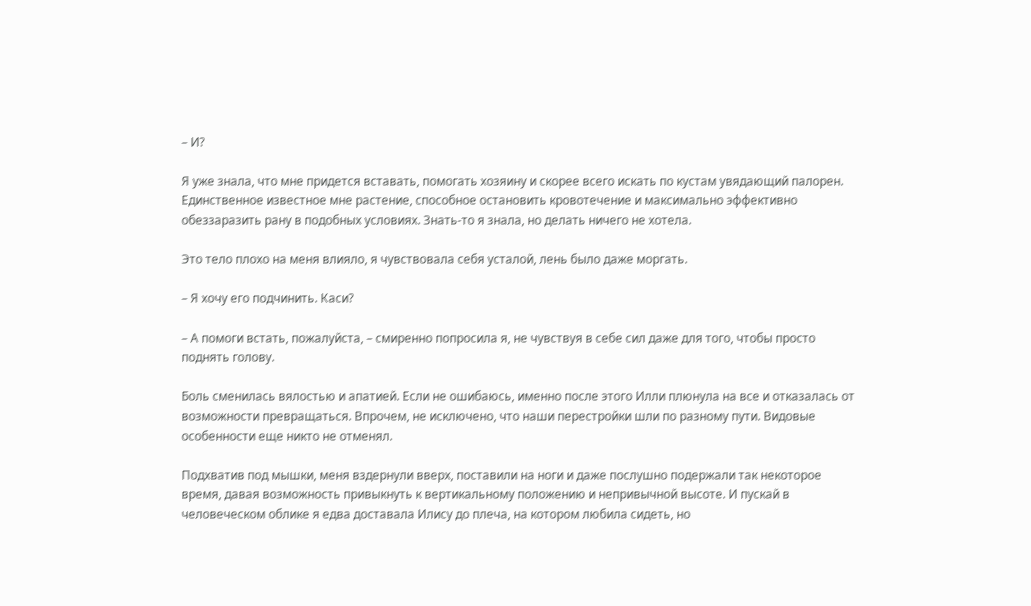– И?

Я уже знала, что мне придется вставать, помогать хозяину и скорее всего искать по кустам увядающий палорен. Единственное известное мне растение, способное остановить кровотечение и максимально эффективно обеззаразить рану в подобных условиях. Знать-то я знала, но делать ничего не хотела.

Это тело плохо на меня влияло, я чувствовала себя усталой, лень было даже моргать.

– Я хочу его подчинить. Каси?

– А помоги встать, пожалуйста, – смиренно попросила я, не чувствуя в себе сил даже для того, чтобы просто поднять голову.

Боль сменилась вялостью и апатией. Если не ошибаюсь, именно после этого Илли плюнула на все и отказалась от возможности превращаться. Впрочем, не исключено, что наши перестройки шли по разному пути. Видовые особенности еще никто не отменял.

Подхватив под мышки, меня вздернули вверх, поставили на ноги и даже послушно подержали так некоторое время, давая возможность привыкнуть к вертикальному положению и непривычной высоте. И пускай в человеческом облике я едва доставала Илису до плеча, на котором любила сидеть, но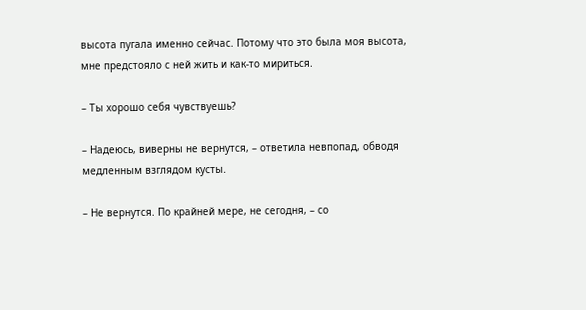высота пугала именно сейчас. Потому что это была моя высота, мне предстояло с ней жить и как-то мириться.

– Ты хорошо себя чувствуешь?

– Надеюсь, виверны не вернутся, – ответила невпопад, обводя медленным взглядом кусты.

– Не вернутся. По крайней мере, не сегодня, – со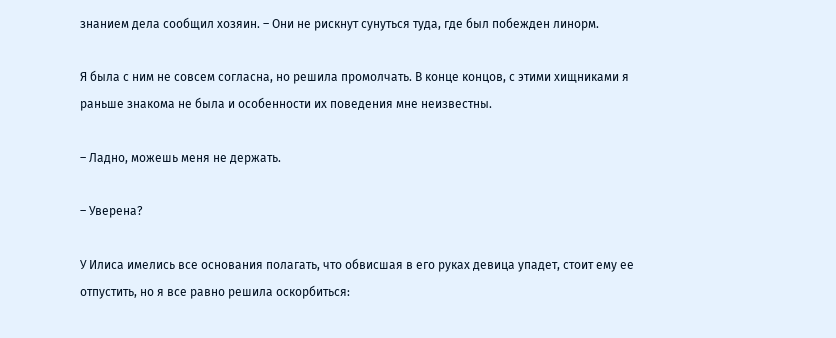знанием дела сообщил хозяин. – Они не рискнут сунуться туда, где был побежден линорм.

Я была с ним не совсем согласна, но решила промолчать. В конце концов, с этими хищниками я раньше знакома не была и особенности их поведения мне неизвестны.

– Ладно, можешь меня не держать.

– Уверена?

У Илиса имелись все основания полагать, что обвисшая в его руках девица упадет, стоит ему ее отпустить, но я все равно решила оскорбиться: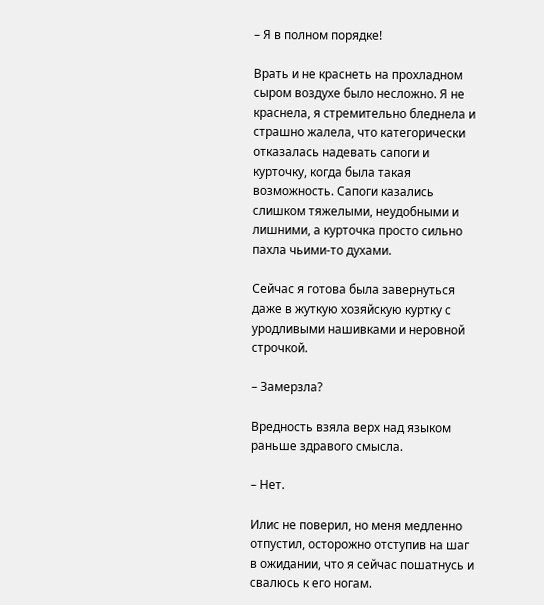– Я в полном порядке!

Врать и не краснеть на прохладном сыром воздухе было несложно. Я не краснела, я стремительно бледнела и страшно жалела, что категорически отказалась надевать сапоги и курточку, когда была такая возможность. Сапоги казались слишком тяжелыми, неудобными и лишними, а курточка просто сильно пахла чьими-то духами.

Сейчас я готова была завернуться даже в жуткую хозяйскую куртку с уродливыми нашивками и неровной строчкой.

– Замерзла?

Вредность взяла верх над языком раньше здравого смысла.

– Нет.

Илис не поверил, но меня медленно отпустил, осторожно отступив на шаг в ожидании, что я сейчас пошатнусь и свалюсь к его ногам.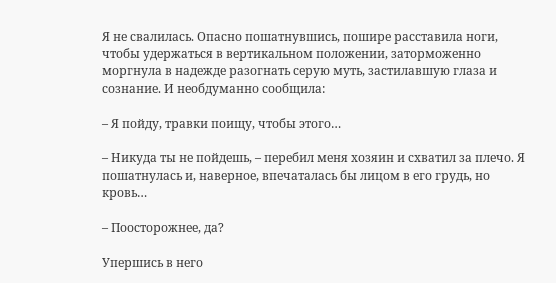Я не свалилась. Опасно пошатнувшись, пошире расставила ноги, чтобы удержаться в вертикальном положении, заторможенно моргнула в надежде разогнать серую муть, застилавшую глаза и сознание. И необдуманно сообщила:

– Я пойду, травки поищу, чтобы этого…

– Никуда ты не пойдешь, – перебил меня хозяин и схватил за плечо. Я пошатнулась и, наверное, впечаталась бы лицом в его грудь, но кровь…

– Поосторожнее, да?

Упершись в него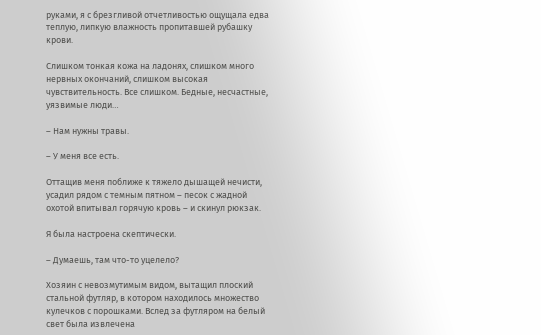руками, я с брезгливой отчетливостью ощущала едва теплую, липкую влажность пропитавшей рубашку крови.

Слишком тонкая кожа на ладонях, слишком много нервных окончаний, слишком высокая чувствительность. Все слишком. Бедные, несчастные, уязвимые люди…

– Нам нужны травы.

– У меня все есть.

Оттащив меня поближе к тяжело дышащей нечисти, усадил рядом с темным пятном – песок с жадной охотой впитывал горячую кровь – и скинул рюкзак.

Я была настроена скептически.

– Думаешь, там что-то уцелело?

Хозяин с невозмутимым видом, вытащил плоский стальной футляр, в котором находилось множество кулечков с порошками. Вслед за футляром на белый свет была извлечена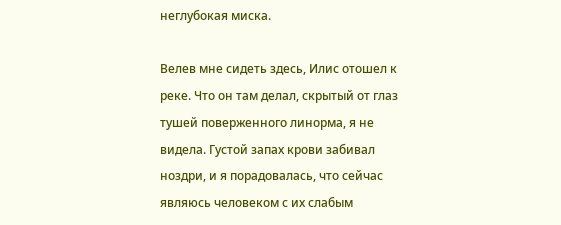неглубокая миска.

Велев мне сидеть здесь, Илис отошел к реке. Что он там делал, скрытый от глаз тушей поверженного линорма, я не видела. Густой запах крови забивал ноздри, и я порадовалась, что сейчас являюсь человеком с их слабым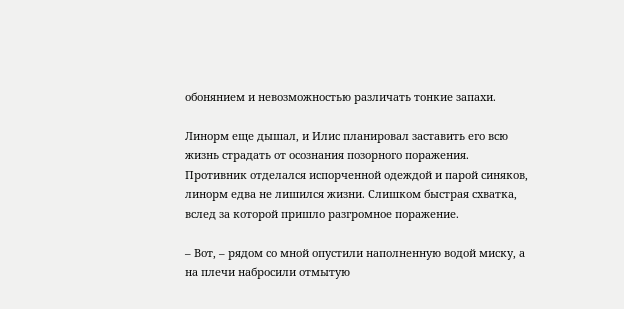обонянием и невозможностью различать тонкие запахи.

Линорм еще дышал, и Илис планировал заставить его всю жизнь страдать от осознания позорного поражения. Противник отделался испорченной одеждой и парой синяков, линорм едва не лишился жизни. Слишком быстрая схватка, вслед за которой пришло разгромное поражение.

– Вот, – рядом со мной опустили наполненную водой миску, а на плечи набросили отмытую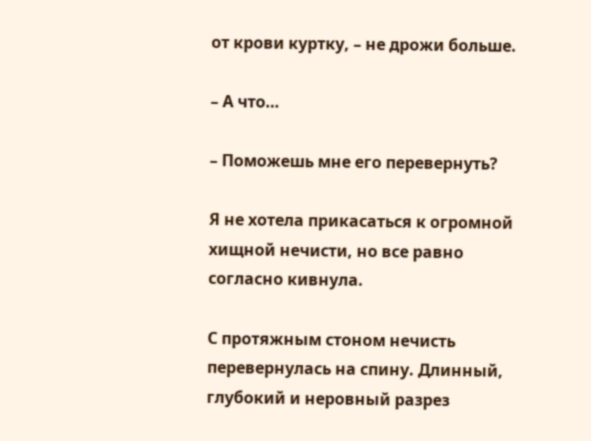от крови куртку, – не дрожи больше.

– А что…

– Поможешь мне его перевернуть?

Я не хотела прикасаться к огромной хищной нечисти, но все равно согласно кивнула.

С протяжным стоном нечисть перевернулась на спину. Длинный, глубокий и неровный разрез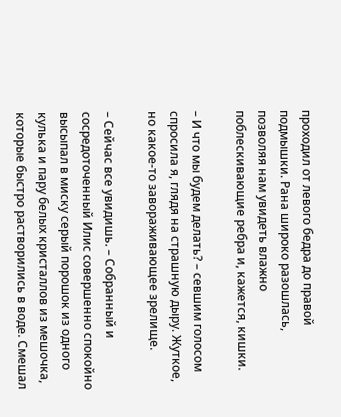проходил от левого бедра до правой подмышки. Рана широко разошлась, позволяя нам увидеть влажно поблескивающие ребра и, кажется, кишки.

– И что мы будем делать? – севшим голосом спросила я, глядя на страшную дыру. Жуткое, но какое-то завораживающее зрелище.

– Сейчас все увидишь. – Собранный и сосредоточенный Илис совершенно спокойно высыпал в миску серый порошок из одного кулька и пару белых кристаллов из мешочка, которые быстро растворились в воде. Смешал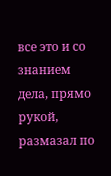все это и со знанием дела, прямо рукой, размазал по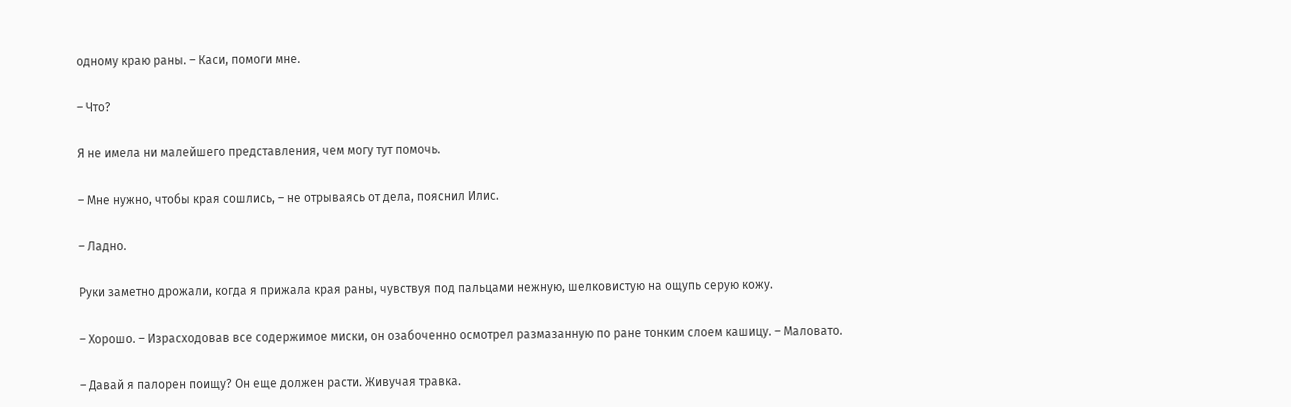одному краю раны. – Каси, помоги мне.

– Что?

Я не имела ни малейшего представления, чем могу тут помочь.

– Мне нужно, чтобы края сошлись, – не отрываясь от дела, пояснил Илис.

– Ладно.

Руки заметно дрожали, когда я прижала края раны, чувствуя под пальцами нежную, шелковистую на ощупь серую кожу.

– Хорошо. – Израсходовав все содержимое миски, он озабоченно осмотрел размазанную по ране тонким слоем кашицу. – Маловато.

– Давай я палорен поищу? Он еще должен расти. Живучая травка.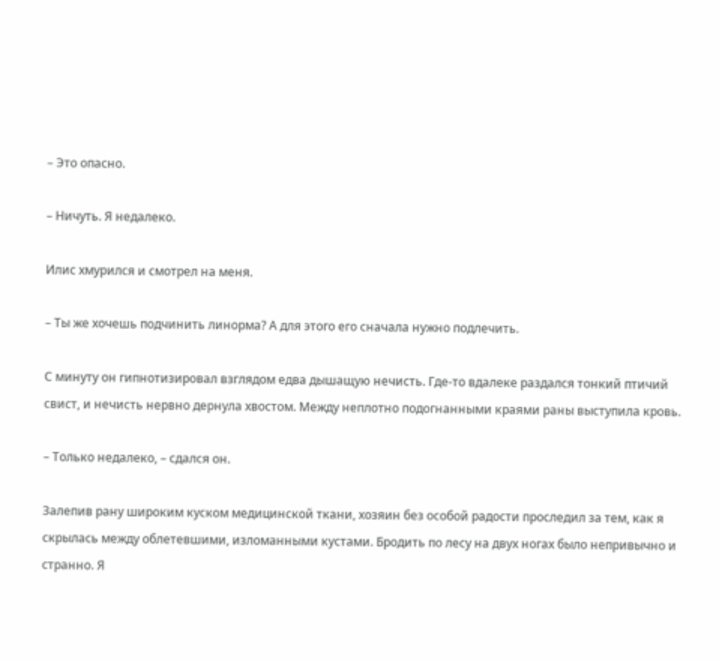– Это опасно.

– Ничуть. Я недалеко.

Илис хмурился и смотрел на меня.

– Ты же хочешь подчинить линорма? А для этого его сначала нужно подлечить.

С минуту он гипнотизировал взглядом едва дышащую нечисть. Где-то вдалеке раздался тонкий птичий свист, и нечисть нервно дернула хвостом. Между неплотно подогнанными краями раны выступила кровь.

– Только недалеко, – сдался он.

Залепив рану широким куском медицинской ткани, хозяин без особой радости проследил за тем, как я скрылась между облетевшими, изломанными кустами. Бродить по лесу на двух ногах было непривычно и странно. Я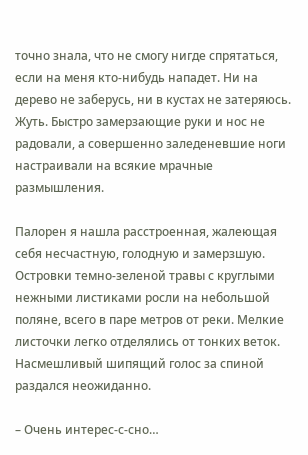точно знала, что не смогу нигде спрятаться, если на меня кто-нибудь нападет. Ни на дерево не заберусь, ни в кустах не затеряюсь. Жуть. Быстро замерзающие руки и нос не радовали, а совершенно заледеневшие ноги настраивали на всякие мрачные размышления.

Палорен я нашла расстроенная, жалеющая себя несчастную, голодную и замерзшую. Островки темно-зеленой травы с круглыми нежными листиками росли на небольшой поляне, всего в паре метров от реки. Мелкие листочки легко отделялись от тонких веток. Насмешливый шипящий голос за спиной раздался неожиданно.

– Очень интерес-с-сно…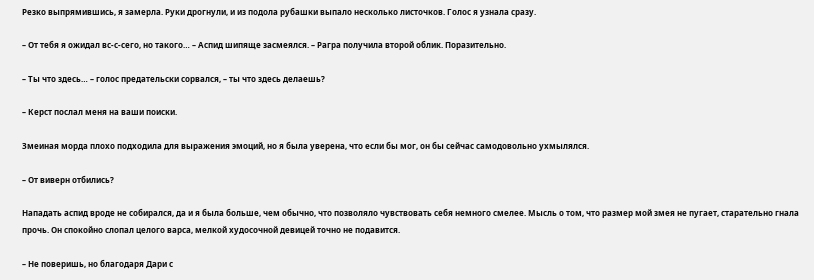Резко выпрямившись, я замерла. Руки дрогнули, и из подола рубашки выпало несколько листочков. Голос я узнала сразу.

– От тебя я ожидал вс-с-сего, но такого… – Аспид шипяще засмеялся. – Рагра получила второй облик. Поразительно.

– Ты что здесь… – голос предательски сорвался, – ты что здесь делаешь?

– Керст послал меня на ваши поиски.

Змеиная морда плохо подходила для выражения эмоций, но я была уверена, что если бы мог, он бы сейчас самодовольно ухмылялся.

– От виверн отбились?

Нападать аспид вроде не собирался, да и я была больше, чем обычно, что позволяло чувствовать себя немного смелее. Мысль о том, что размер мой змея не пугает, старательно гнала прочь. Он спокойно слопал целого варса, мелкой худосочной девицей точно не подавится.

– Не поверишь, но благодаря Дари с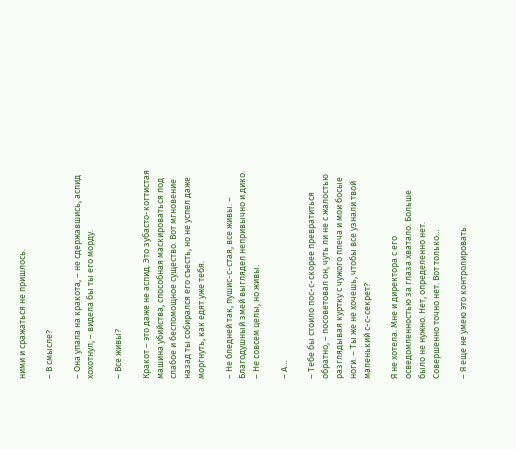ними и сражаться не пришлось.

– В смысле?

– Она упала на кракота, – не сдержавшись, аспид хохотнул, – видела бы ты его морду.

– Все живы?

Кракот – это даже не аспид. Это зубасто-когтистая машина убийства, способная маскироваться под слабое и беспомощное существо. Вот мгновение назад ты собирался его съесть, но не успел даже моргнуть, как едят уже тебя.

– Не бледней так, пушис-с-стая, все живы. – Благодушный змей выглядел непривычно и дико. – Не совсем целы, но живы.

– А…

– Тебе бы стоило пос-с-скорее превратиться обратно, – посоветовал он, чуть ли не с жалостью разглядывая куртку с чужого плеча и мои босые ноги. – Ты же не хочешь, чтобы все узнали твой маленький с-с-секрет?

Я не хотела. Мне и директора с его осведомленностью за глаза хватало. Больше было не нужно. Нет, определенно нет. Совершенно точно нет. Вот только…

– Я еще не умею это контролировать.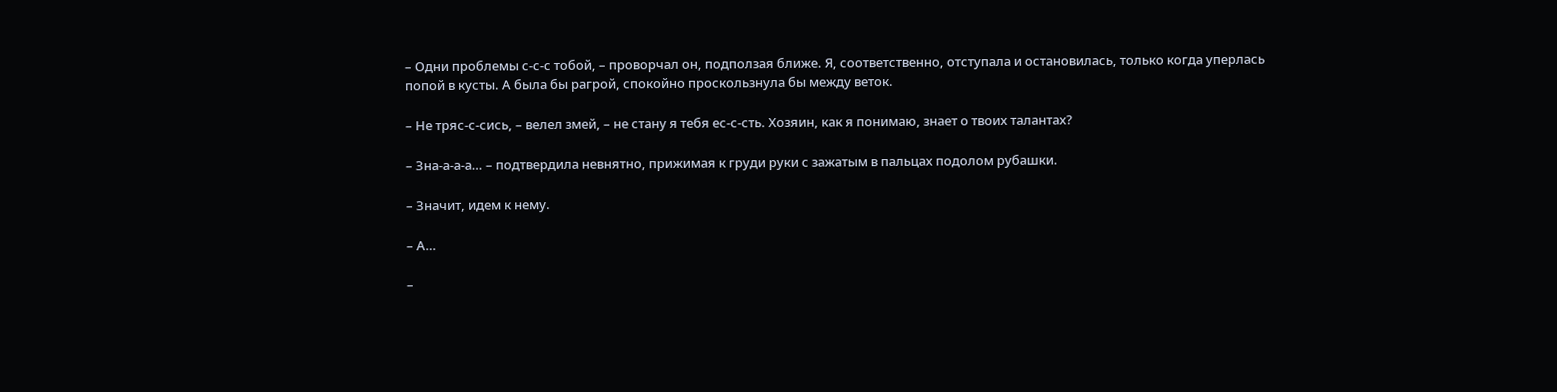– Одни проблемы с-с-с тобой, – проворчал он, подползая ближе. Я, соответственно, отступала и остановилась, только когда уперлась попой в кусты. А была бы рагрой, спокойно проскользнула бы между веток.

– Не тряс-с-сись, – велел змей, – не стану я тебя ес-с-сть. Хозяин, как я понимаю, знает о твоих талантах?

– Зна-а-а-а… – подтвердила невнятно, прижимая к груди руки с зажатым в пальцах подолом рубашки.

– Значит, идем к нему.

– А…

–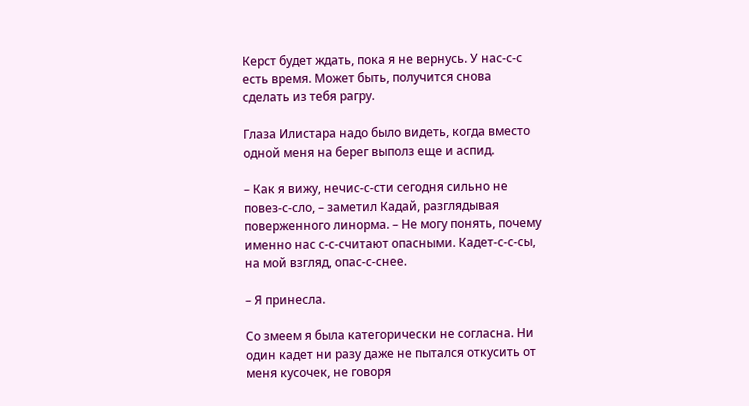Керст будет ждать, пока я не вернусь. У нас-с-с есть время. Может быть, получится снова сделать из тебя рагру.

Глаза Илистара надо было видеть, когда вместо одной меня на берег выполз еще и аспид.

– Как я вижу, нечис-с-сти сегодня сильно не повез-с-сло, – заметил Кадай, разглядывая поверженного линорма. – Не могу понять, почему именно нас с-с-считают опасными. Кадет-с-с-сы, на мой взгляд, опас-с-снее.

– Я принесла.

Со змеем я была категорически не согласна. Ни один кадет ни разу даже не пытался откусить от меня кусочек, не говоря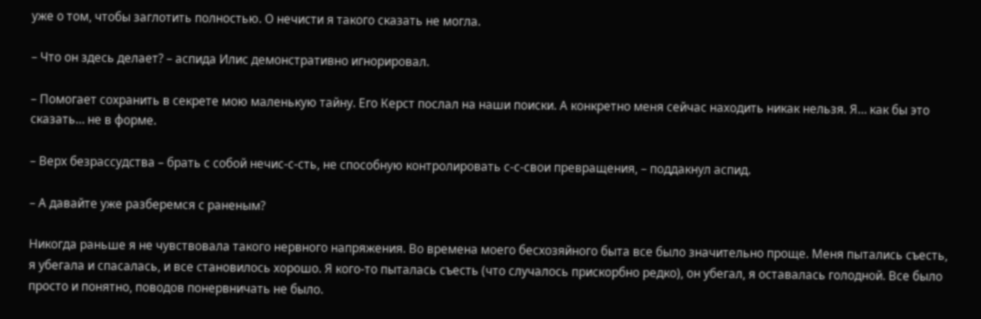уже о том, чтобы заглотить полностью. О нечисти я такого сказать не могла.

– Что он здесь делает? – аспида Илис демонстративно игнорировал.

– Помогает сохранить в секрете мою маленькую тайну. Его Керст послал на наши поиски. А конкретно меня сейчас находить никак нельзя. Я… как бы это сказать… не в форме.

– Верх безрассудства – брать с собой нечис-с-сть, не способную контролировать с-с-свои превращения, – поддакнул аспид.

– А давайте уже разберемся с раненым?

Никогда раньше я не чувствовала такого нервного напряжения. Во времена моего бесхозяйного быта все было значительно проще. Меня пытались съесть, я убегала и спасалась, и все становилось хорошо. Я кого-то пыталась съесть (что случалось прискорбно редко), он убегал, я оставалась голодной. Все было просто и понятно, поводов понервничать не было.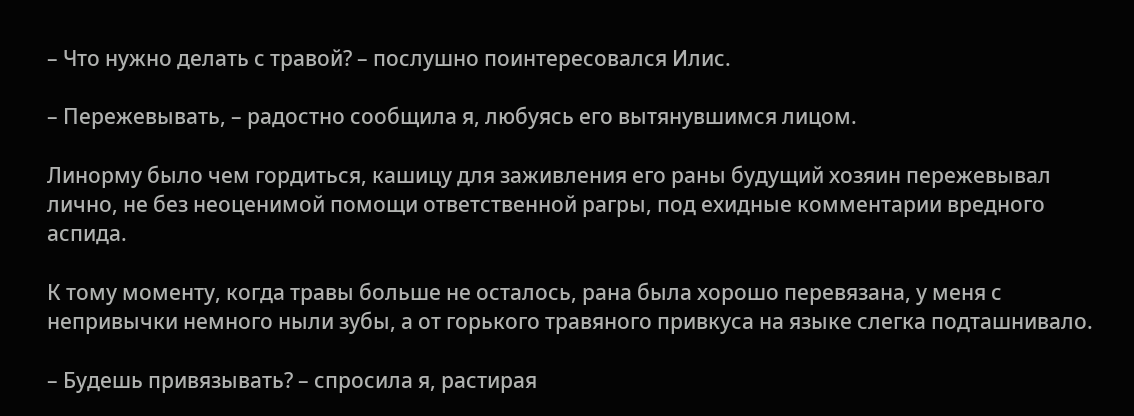– Что нужно делать с травой? – послушно поинтересовался Илис.

– Пережевывать, – радостно сообщила я, любуясь его вытянувшимся лицом.

Линорму было чем гордиться, кашицу для заживления его раны будущий хозяин пережевывал лично, не без неоценимой помощи ответственной рагры, под ехидные комментарии вредного аспида.

К тому моменту, когда травы больше не осталось, рана была хорошо перевязана, у меня с непривычки немного ныли зубы, а от горького травяного привкуса на языке слегка подташнивало.

– Будешь привязывать? – спросила я, растирая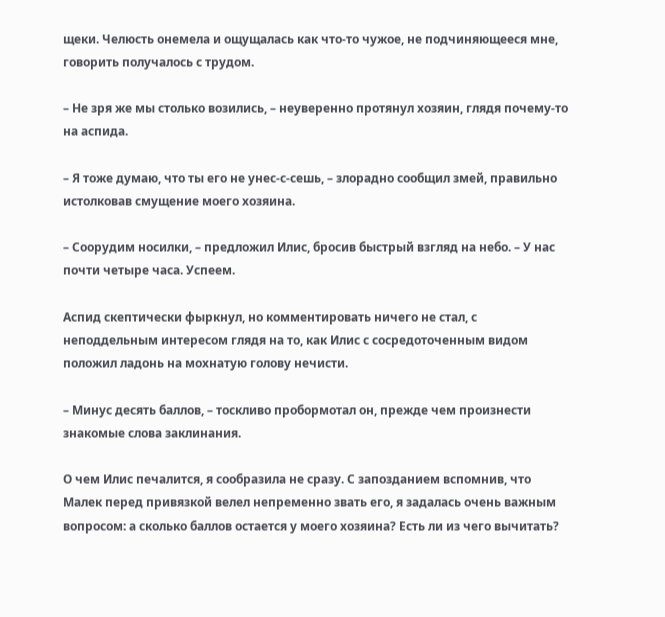щеки. Челюсть онемела и ощущалась как что-то чужое, не подчиняющееся мне, говорить получалось с трудом.

– Не зря же мы столько возились, – неуверенно протянул хозяин, глядя почему-то на аспида.

– Я тоже думаю, что ты его не унес-с-сешь, – злорадно сообщил змей, правильно истолковав смущение моего хозяина.

– Соорудим носилки, – предложил Илис, бросив быстрый взгляд на небо. – У нас почти четыре часа. Успеем.

Аспид скептически фыркнул, но комментировать ничего не стал, с неподдельным интересом глядя на то, как Илис с сосредоточенным видом положил ладонь на мохнатую голову нечисти.

– Минус десять баллов, – тоскливо пробормотал он, прежде чем произнести знакомые слова заклинания.

О чем Илис печалится, я сообразила не сразу. С запозданием вспомнив, что Малек перед привязкой велел непременно звать его, я задалась очень важным вопросом: а сколько баллов остается у моего хозяина? Есть ли из чего вычитать?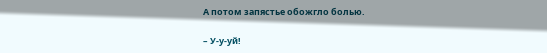А потом запястье обожгло болью.

– У-у-уй!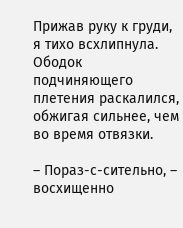Прижав руку к груди, я тихо всхлипнула. Ободок подчиняющего плетения раскалился, обжигая сильнее, чем во время отвязки.

– Пораз-с-сительно, – восхищенно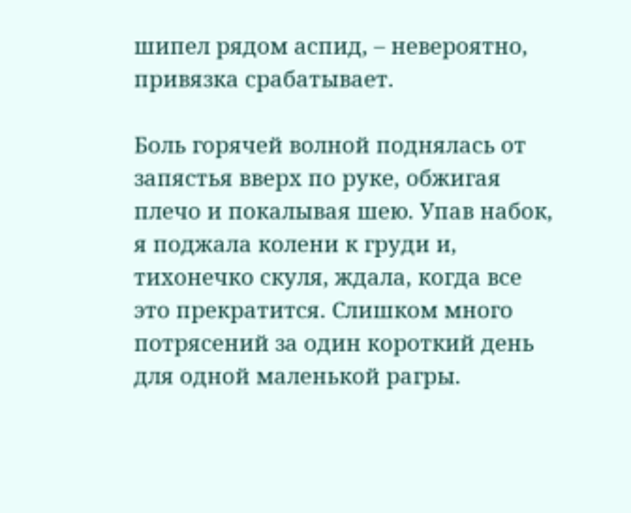шипел рядом аспид, – невероятно, привязка срабатывает.

Боль горячей волной поднялась от запястья вверх по руке, обжигая плечо и покалывая шею. Упав набок, я поджала колени к груди и, тихонечко скуля, ждала, когда все это прекратится. Слишком много потрясений за один короткий день для одной маленькой рагры.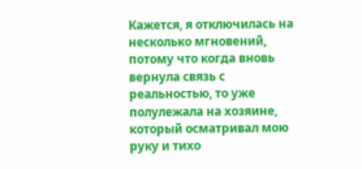Кажется, я отключилась на несколько мгновений, потому что когда вновь вернула связь с реальностью, то уже полулежала на хозяине, который осматривал мою руку и тихо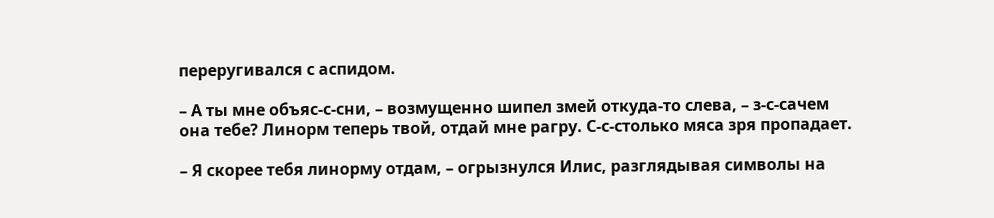переругивался с аспидом.

– А ты мне объяс-с-сни, – возмущенно шипел змей откуда-то слева, – з-с-сачем она тебе? Линорм теперь твой, отдай мне рагру. С-с-столько мяса зря пропадает.

– Я скорее тебя линорму отдам, – огрызнулся Илис, разглядывая символы на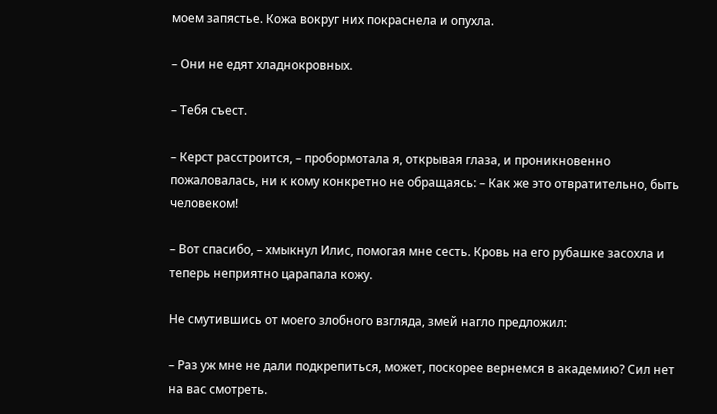моем запястье. Кожа вокруг них покраснела и опухла.

– Они не едят хладнокровных.

– Тебя съест.

– Керст расстроится, – пробормотала я, открывая глаза, и проникновенно пожаловалась, ни к кому конкретно не обращаясь: – Как же это отвратительно, быть человеком!

– Вот спасибо, – хмыкнул Илис, помогая мне сесть. Кровь на его рубашке засохла и теперь неприятно царапала кожу.

Не смутившись от моего злобного взгляда, змей нагло предложил:

– Раз уж мне не дали подкрепиться, может, поскорее вернемся в академию? Сил нет на вас смотреть.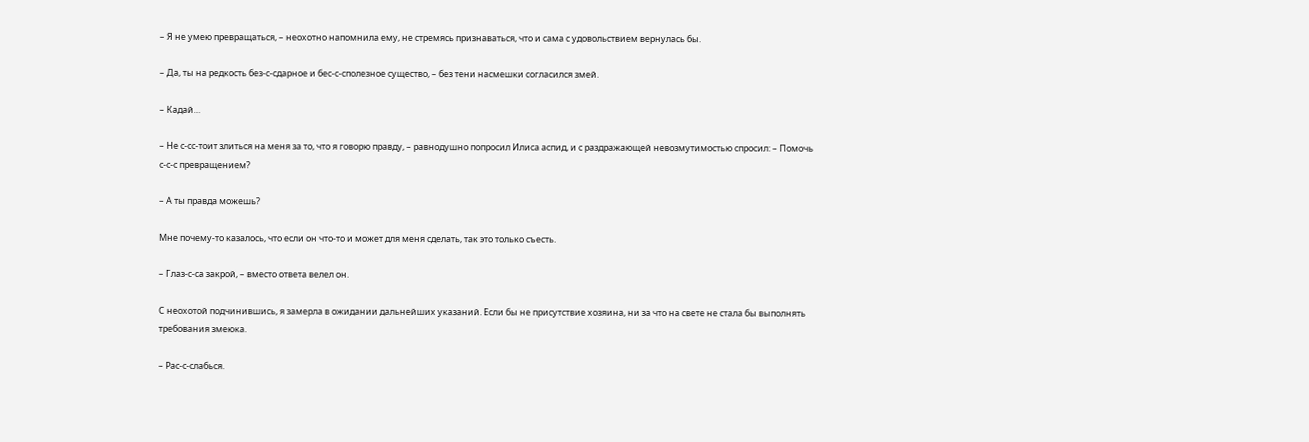– Я не умею превращаться, – неохотно напомнила ему, не стремясь признаваться, что и сама с удовольствием вернулась бы.

– Да, ты на редкость без-с-сдарное и бес-с-сполезное существо, – без тени насмешки согласился змей.

– Кадай…

– Не с-сс-тоит злиться на меня за то, что я говорю правду, – равнодушно попросил Илиса аспид, и с раздражающей невозмутимостью спросил: – Помочь с-с-с превращением?

– А ты правда можешь?

Мне почему-то казалось, что если он что-то и может для меня сделать, так это только съесть.

– Глаз-с-са закрой, – вместо ответа велел он.

С неохотой подчинившись, я замерла в ожидании дальнейших указаний. Если бы не присутствие хозяина, ни за что на свете не стала бы выполнять требования змеюка.

– Рас-с-слабься.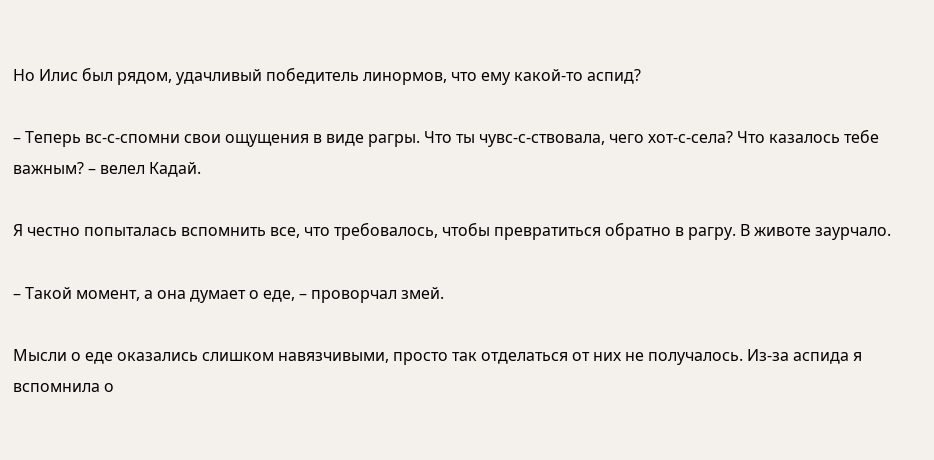Но Илис был рядом, удачливый победитель линормов, что ему какой-то аспид?

– Теперь вс-с-спомни свои ощущения в виде рагры. Что ты чувс-с-ствовала, чего хот-с-села? Что казалось тебе важным? – велел Кадай.

Я честно попыталась вспомнить все, что требовалось, чтобы превратиться обратно в рагру. В животе заурчало.

– Такой момент, а она думает о еде, – проворчал змей.

Мысли о еде оказались слишком навязчивыми, просто так отделаться от них не получалось. Из-за аспида я вспомнила о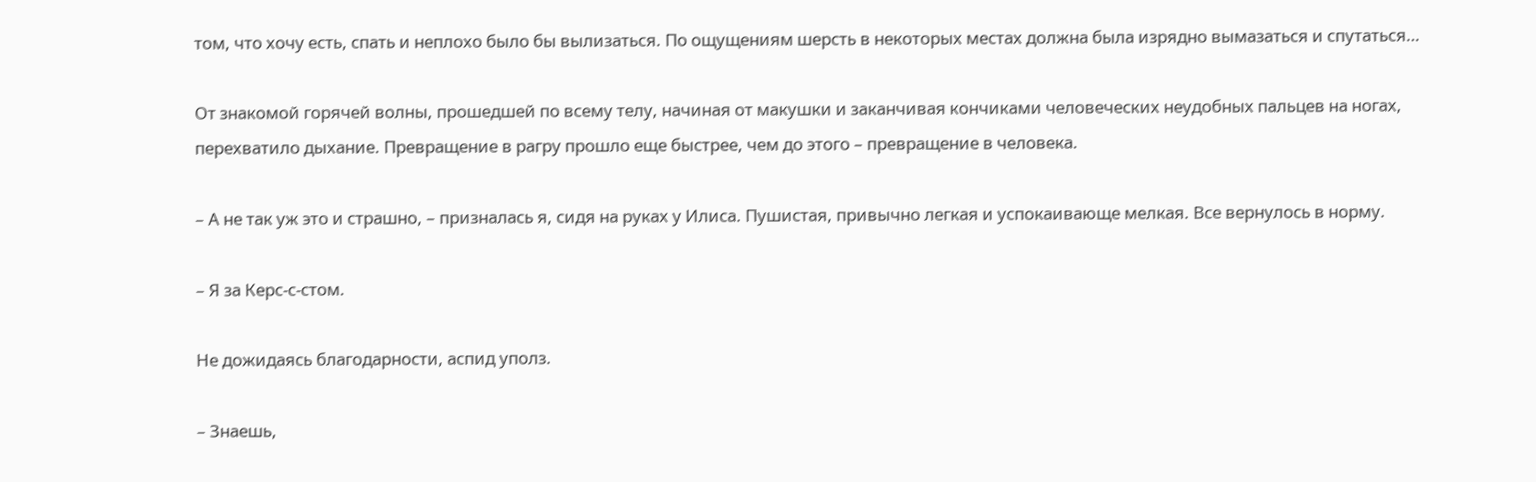том, что хочу есть, спать и неплохо было бы вылизаться. По ощущениям шерсть в некоторых местах должна была изрядно вымазаться и спутаться…

От знакомой горячей волны, прошедшей по всему телу, начиная от макушки и заканчивая кончиками человеческих неудобных пальцев на ногах, перехватило дыхание. Превращение в рагру прошло еще быстрее, чем до этого – превращение в человека.

– А не так уж это и страшно, – призналась я, сидя на руках у Илиса. Пушистая, привычно легкая и успокаивающе мелкая. Все вернулось в норму.

– Я за Керс-с-стом.

Не дожидаясь благодарности, аспид уполз.

– Знаешь,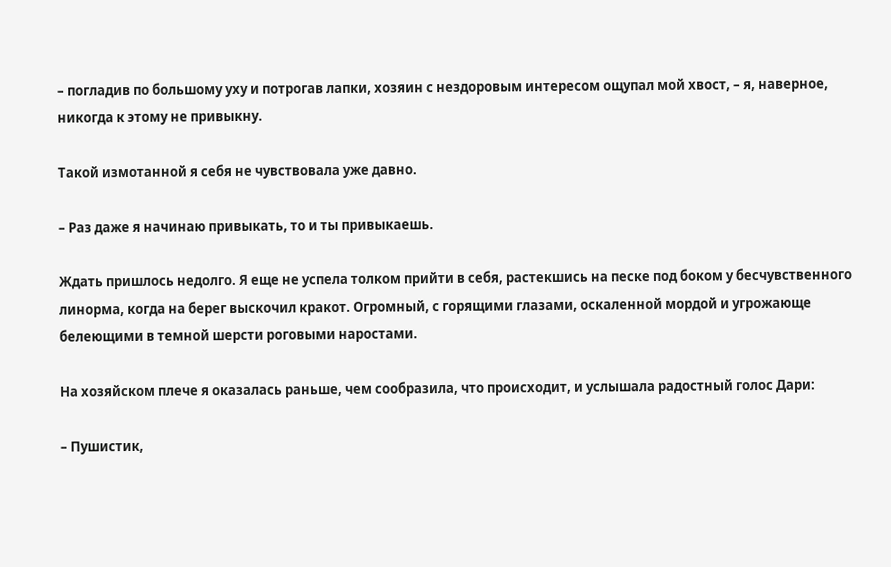– погладив по большому уху и потрогав лапки, хозяин с нездоровым интересом ощупал мой хвост, – я, наверное, никогда к этому не привыкну.

Такой измотанной я себя не чувствовала уже давно.

– Раз даже я начинаю привыкать, то и ты привыкаешь.

Ждать пришлось недолго. Я еще не успела толком прийти в себя, растекшись на песке под боком у бесчувственного линорма, когда на берег выскочил кракот. Огромный, с горящими глазами, оскаленной мордой и угрожающе белеющими в темной шерсти роговыми наростами.

На хозяйском плече я оказалась раньше, чем сообразила, что происходит, и услышала радостный голос Дари:

– Пушистик,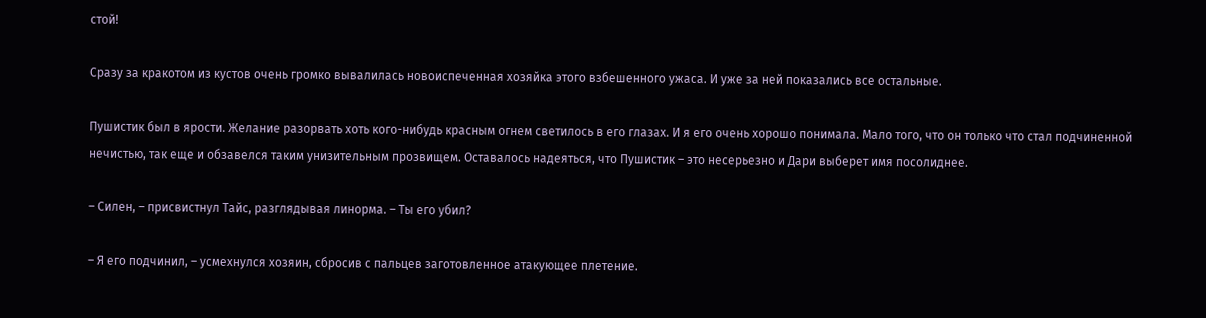стой!

Сразу за кракотом из кустов очень громко вывалилась новоиспеченная хозяйка этого взбешенного ужаса. И уже за ней показались все остальные.

Пушистик был в ярости. Желание разорвать хоть кого-нибудь красным огнем светилось в его глазах. И я его очень хорошо понимала. Мало того, что он только что стал подчиненной нечистью, так еще и обзавелся таким унизительным прозвищем. Оставалось надеяться, что Пушистик – это несерьезно и Дари выберет имя посолиднее.

– Силен, – присвистнул Тайс, разглядывая линорма. – Ты его убил?

– Я его подчинил, – усмехнулся хозяин, сбросив с пальцев заготовленное атакующее плетение.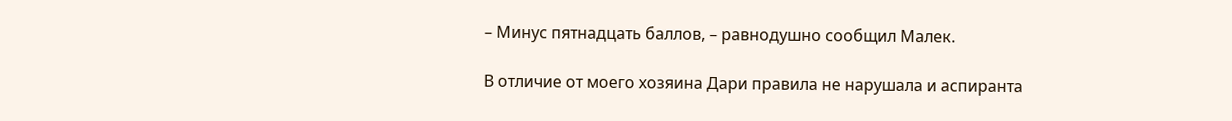– Минус пятнадцать баллов, – равнодушно сообщил Малек.

В отличие от моего хозяина Дари правила не нарушала и аспиранта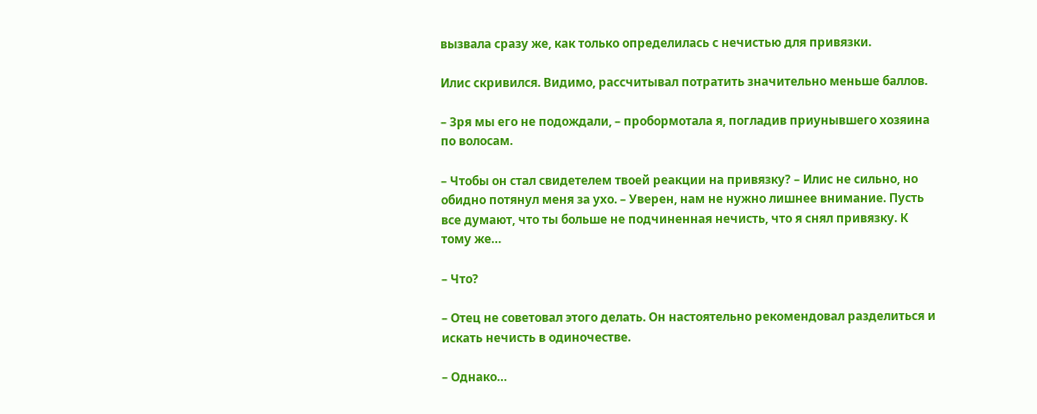вызвала сразу же, как только определилась с нечистью для привязки.

Илис скривился. Видимо, рассчитывал потратить значительно меньше баллов.

– Зря мы его не подождали, – пробормотала я, погладив приунывшего хозяина по волосам.

– Чтобы он стал свидетелем твоей реакции на привязку? – Илис не сильно, но обидно потянул меня за ухо. – Уверен, нам не нужно лишнее внимание. Пусть все думают, что ты больше не подчиненная нечисть, что я снял привязку. К тому же…

– Что?

– Отец не советовал этого делать. Он настоятельно рекомендовал разделиться и искать нечисть в одиночестве.

– Однако…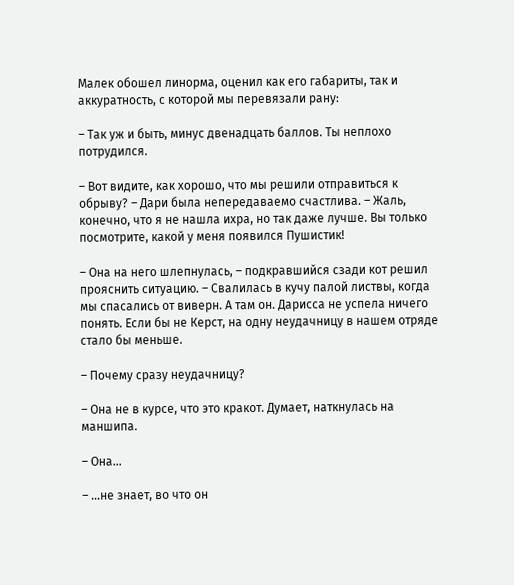Малек обошел линорма, оценил как его габариты, так и аккуратность, с которой мы перевязали рану:

– Так уж и быть, минус двенадцать баллов. Ты неплохо потрудился.

– Вот видите, как хорошо, что мы решили отправиться к обрыву? – Дари была непередаваемо счастлива. – Жаль, конечно, что я не нашла ихра, но так даже лучше. Вы только посмотрите, какой у меня появился Пушистик!

– Она на него шлепнулась, – подкравшийся сзади кот решил прояснить ситуацию. – Свалилась в кучу палой листвы, когда мы спасались от виверн. А там он. Дарисса не успела ничего понять. Если бы не Керст, на одну неудачницу в нашем отряде стало бы меньше.

– Почему сразу неудачницу?

– Она не в курсе, что это кракот. Думает, наткнулась на маншипа.

– Она…

– …не знает, во что он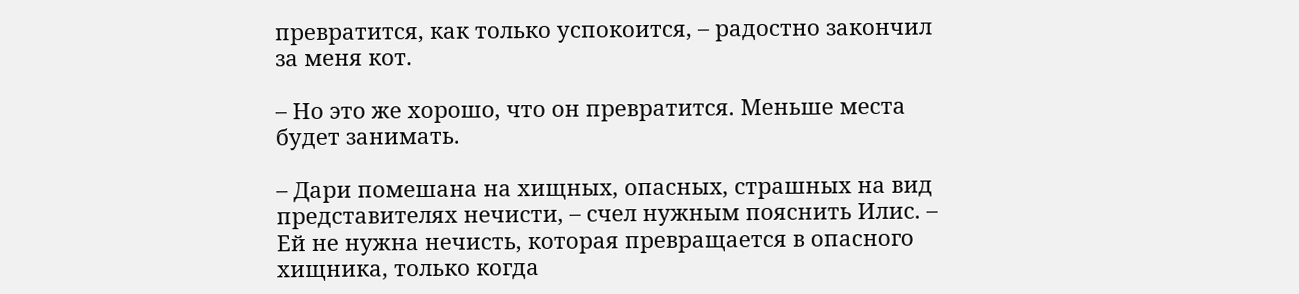превратится, как только успокоится, – радостно закончил за меня кот.

– Но это же хорошо, что он превратится. Меньше места будет занимать.

– Дари помешана на хищных, опасных, страшных на вид представителях нечисти, – счел нужным пояснить Илис. – Ей не нужна нечисть, которая превращается в опасного хищника, только когда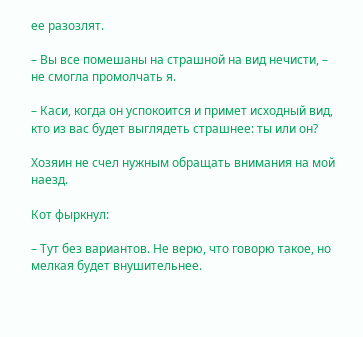ее разозлят.

– Вы все помешаны на страшной на вид нечисти, – не смогла промолчать я.

– Каси, когда он успокоится и примет исходный вид, кто из вас будет выглядеть страшнее: ты или он?

Хозяин не счел нужным обращать внимания на мой наезд.

Кот фыркнул:

– Тут без вариантов. Не верю, что говорю такое, но мелкая будет внушительнее.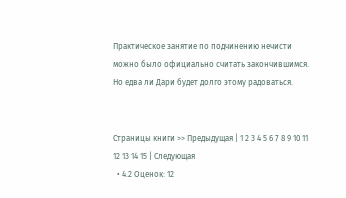Практическое занятие по подчинению нечисти можно было официально считать закончившимся. Но едва ли Дари будет долго этому радоваться.


Страницы книги >> Предыдущая | 1 2 3 4 5 6 7 8 9 10 11 12 13 14 15 | Следующая
  • 4.2 Оценок: 12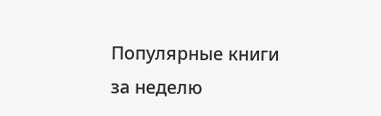Популярные книги за неделю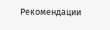Рекомендации